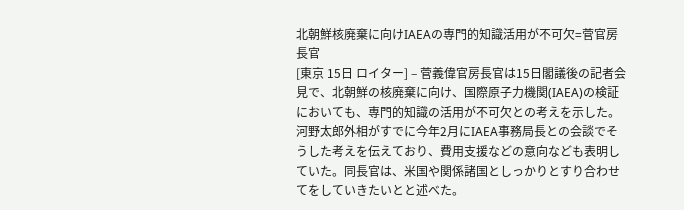北朝鮮核廃棄に向けIAEAの専門的知識活用が不可欠=菅官房長官
[東京 15日 ロイター] – 菅義偉官房長官は15日閣議後の記者会見で、北朝鮮の核廃棄に向け、国際原子力機関(IAEA)の検証においても、専門的知識の活用が不可欠との考えを示した。河野太郎外相がすでに今年2月にIAEA事務局長との会談でそうした考えを伝えており、費用支援などの意向なども表明していた。同長官は、米国や関係諸国としっかりとすり合わせてをしていきたいとと述べた。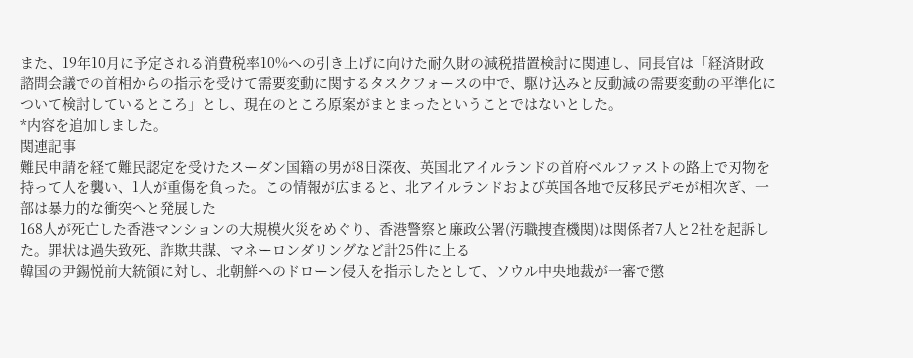また、19年10月に予定される消費税率10%への引き上げに向けた耐久財の減税措置検討に関連し、同長官は「経済財政諮問会議での首相からの指示を受けて需要変動に関するタスクフォースの中で、駆け込みと反動減の需要変動の平準化について検討しているところ」とし、現在のところ原案がまとまったということではないとした。
*内容を追加しました。
関連記事
難民申請を経て難民認定を受けたスーダン国籍の男が8日深夜、英国北アイルランドの首府ベルファストの路上で刃物を持って人を襲い、1人が重傷を負った。この情報が広まると、北アイルランドおよび英国各地で反移民デモが相次ぎ、一部は暴力的な衝突へと発展した
168人が死亡した香港マンションの大規模火災をめぐり、香港警察と廉政公署(汚職捜査機関)は関係者7人と2社を起訴した。罪状は過失致死、詐欺共謀、マネーロンダリングなど計25件に上る
韓国の尹錫悦前大統領に対し、北朝鮮へのドローン侵入を指示したとして、ソウル中央地裁が一審で懲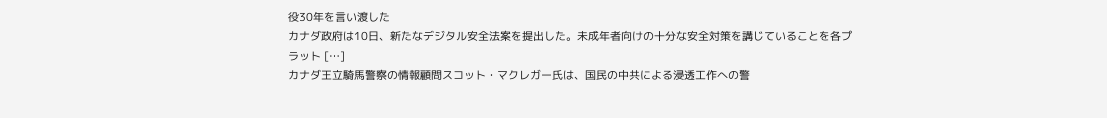役30年を言い渡した
カナダ政府は10日、新たなデジタル安全法案を提出した。未成年者向けの十分な安全対策を講じていることを各プラット […]
カナダ王立騎馬警察の情報顧問スコット・マクレガー氏は、国民の中共による浸透工作への警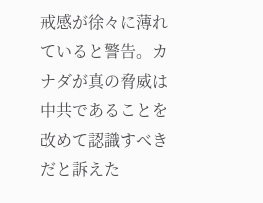戒感が徐々に薄れていると警告。カナダが真の脅威は中共であることを改めて認識すべきだと訴えた